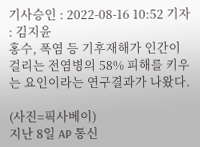기사승인 : 2022-08-16 10:52 기자 : 김지윤
홍수, 폭염 등 기후재해가 인간이 걸리는 전염병의 58% 피해를 키우는 요인이라는 연구결과가 나왔다.

(사진=픽사베이)
지난 8일 AP 통신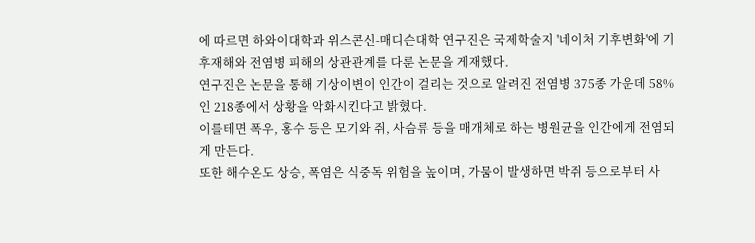에 따르면 하와이대학과 위스콘신-매디슨대학 연구진은 국제학술지 '네이처 기후변화'에 기후재해와 전염병 피해의 상관관계를 다룬 논문을 게재했다.
연구진은 논문을 통해 기상이변이 인간이 걸리는 것으로 알려진 전염병 375종 가운데 58%인 218종에서 상황을 악화시킨다고 밝혔다.
이를테면 폭우, 홍수 등은 모기와 쥐, 사슴류 등을 매개체로 하는 병원균을 인간에게 전염되게 만든다.
또한 해수온도 상승, 폭염은 식중독 위험을 높이며, 가뭄이 발생하면 박쥐 등으로부터 사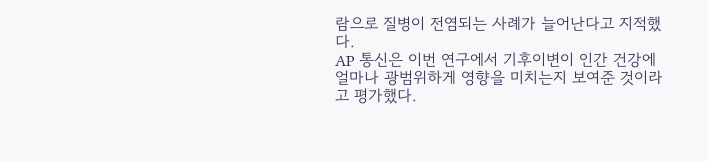람으로 질병이 전염되는 사례가 늘어난다고 지적했다.
AP 통신은 이번 연구에서 기후이변이 인간 건강에 얼마나 광범위하게 영향을 미치는지 보여준 것이라고 평가했다.